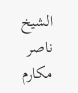الشيخ ناصر مكارم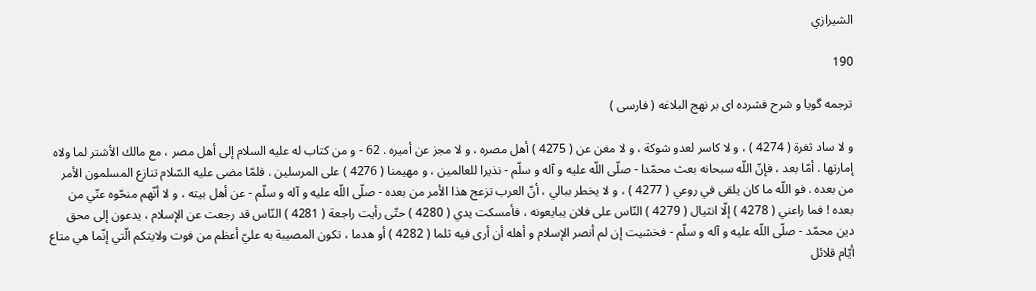الشيرازي

190

ترجمه گويا و شرح فشرده اى بر نهج البلاغه ( فارسى )

و لا ساد ثغرة ( 4274 ) ، و لا كاسر لعدو شوكة ، و لا مغن عن ( 4275 ) أهل مصره ، و لا مجز عن أميره . 62 - و من كتاب له عليه السلام إلى أهل مصر ، مع مالك الأشتر لما ولاه إمارتها . أمّا بعد ، فإنّ اللّه سبحانه بعث محمّدا - صلّى اللّه عليه و آله و سلّم - نذيرا للعالمين ، و مهيمنا ( 4276 ) على المرسلين . فلمّا مضى عليه السّلام تنازع المسلمون الأمر من بعده . فو اللّه ما كان يلقى في روعي ( 4277 ) ، و لا يخطر ببالي ، أنّ العرب تزعج هذا الأمر من بعده - صلّى اللّه عليه و آله و سلّم - عن أهل بيته ، و لا أنّهم منحّوه عنّي من بعده ! فما راعني ( 4278 ) إلّا انثيال ( 4279 ) النّاس على فلان يبايعونه ، فأمسكت يدي ( 4280 ) حتّى رأيت راجعة ( 4281 ) النّاس قد رجعت عن الإسلام ، يدعون إلى محق دين محمّد - صلّى اللّه عليه و آله و سلّم - فخشيت إن لم أنصر الإسلام و أهله أن أرى فيه ثلما ( 4282 ) أو هدما ، تكون المصيبة به عليّ أعظم من فوت ولايتكم الّتي إنّما هي متاع أيّام قلائل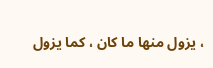، يزول منها ما كان ، كما يزول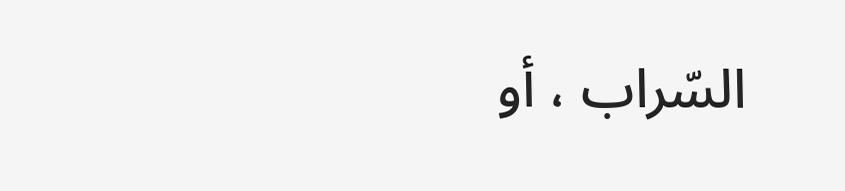السّراب ، أو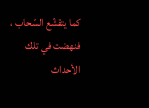كما يتقشّع السّحاب ، فنهضت في تلك الأحداث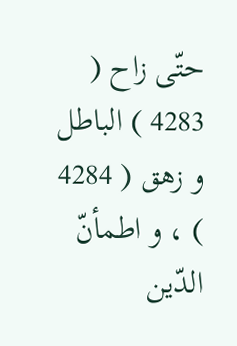حتّى زاح ( 4283 ) الباطل و زهق ( 4284 ) ، و اطمأنّ الدّين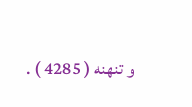و تنهنه ( 4285 ) .